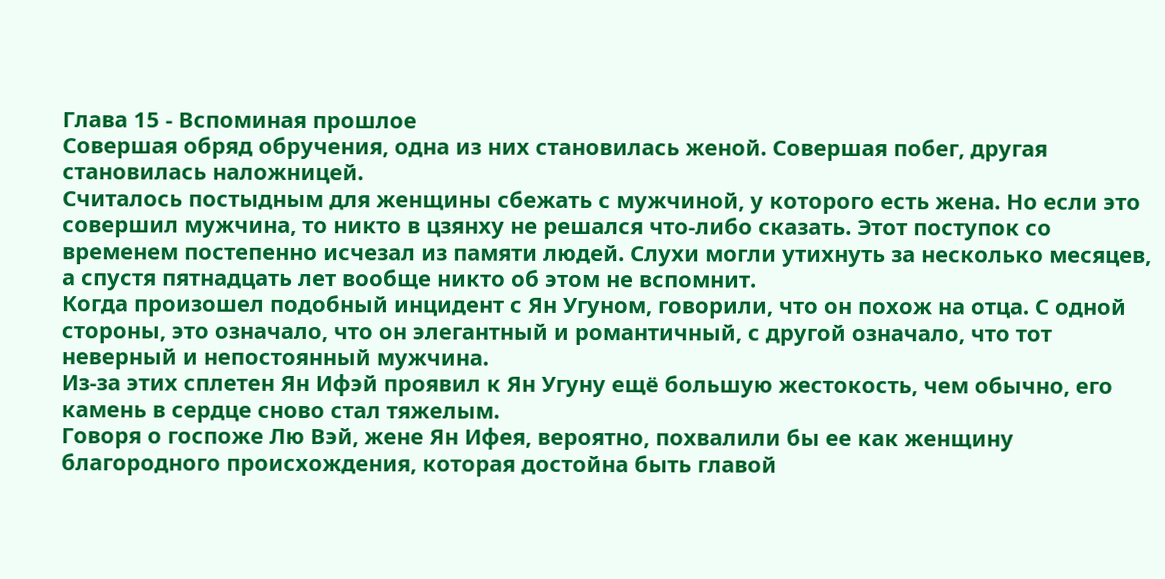Глава 15 - Вспоминая прошлое
Совершая обряд обручения, одна из них становилась женой. Совершая побег, другая становилась наложницей.
Считалось постыдным для женщины сбежать с мужчиной, у которого есть жена. Но если это совершил мужчина, то никто в цзянху не решался что-либо сказать. Этот поступок со временем постепенно исчезал из памяти людей. Слухи могли утихнуть за несколько месяцев, а спустя пятнадцать лет вообще никто об этом не вспомнит.
Когда произошел подобный инцидент с Ян Угуном, говорили, что он похож на отца. С одной стороны, это означало, что он элегантный и романтичный, с другой означало, что тот неверный и непостоянный мужчина.
Из-за этих сплетен Ян Ифэй проявил к Ян Угуну ещё большую жестокость, чем обычно, его камень в сердце сново стал тяжелым.
Говоря о госпоже Лю Вэй, жене Ян Ифея, вероятно, похвалили бы ее как женщину благородного происхождения, которая достойна быть главой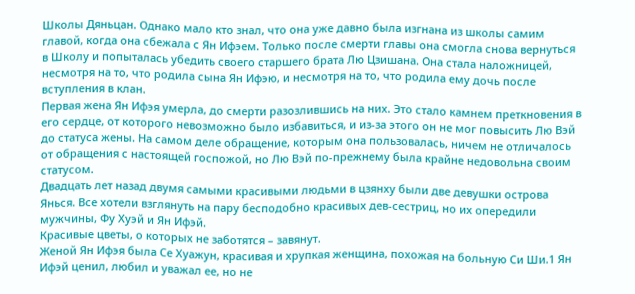Школы Дяньцан. Однако мало кто знал, что она уже давно была изгнана из школы самим главой, когда она сбежала с Ян Ифэем. Только после смерти главы она смогла снова вернуться в Школу и попыталась убедить своего старшего брата Лю Цзишана. Она стала наложницей, несмотря на то, что родила сына Ян Ифэю, и несмотря на то, что родила ему дочь после вступления в клан.
Первая жена Ян Ифэя умерла, до смерти разозлившись на них. Это стало камнем преткновения в его сердце, от которого невозможно было избавиться, и из-за этого он не мог повысить Лю Вэй до статуса жены. На самом деле обращение, которым она пользовалась, ничем не отличалось от обращения с настоящей госпожой, но Лю Вэй по-прежнему была крайне недовольна своим статусом.
Двадцать лет назад двумя самыми красивыми людьми в цзянху были две девушки острова Янься. Все хотели взглянуть на пару бесподобно красивых дев-сестриц, но их опередили мужчины, Фу Хуэй и Ян Ифэй.
Красивые цветы, о которых не заботятся – завянут.
Женой Ян Ифэя была Се Хуажун, красивая и хрупкая женщина, похожая на больную Си Ши.1 Ян Ифэй ценил, любил и уважал ее, но не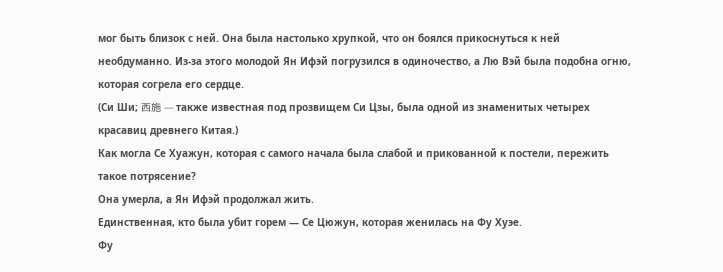мог быть близок с ней. Она была настолько хрупкой, что он боялся прикоснуться к ней необдуманно. Из-за этого молодой Ян Ифэй погрузился в одиночество, а Лю Вэй была подобна огню, которая согрела его сердце.
(Си Ши; 西施 — также известная под прозвищем Си Цзы, была одной из знаменитых четырех красавиц древнего Китая.)
Как могла Се Хуажун, которая с самого начала была слабой и прикованной к постели, пережить такое потрясение?
Она умерла, а Ян Ифэй продолжал жить.
Единственная, кто была убит горем — Се Цюжун, которая женилась на Фу Хуэе.
Фу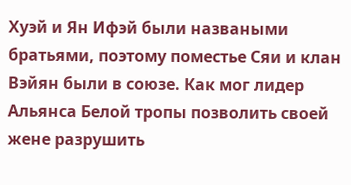Хуэй и Ян Ифэй были назваными братьями, поэтому поместье Сяи и клан Вэйян были в союзе. Как мог лидер Альянса Белой тропы позволить своей жене разрушить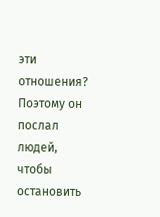эти отношения? Поэтому он послал людей, чтобы остановить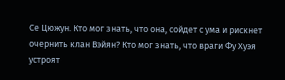Се Цюжун. Кто мог знать, что она, сойдет с ума и рискнет очернить клан Вэйян? Кто мог знать, что враги Фу Хуэя устроят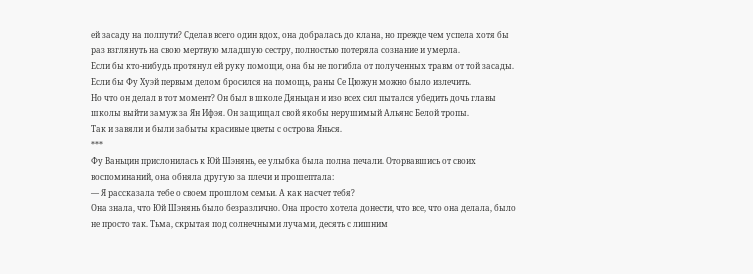ей засаду на полпути? Сделав всего один вдох, она добралась до клана, но прежде чем успела хотя бы раз взглянуть на свою мертвую младшую сестру, полностью потеряла сознание и умерла.
Если бы кто-нибудь протянул ей руку помощи, она бы не погибла от полученных травм от той засады.
Если бы Фу Хуэй первым делом бросился на помощь, раны Се Цюжун можно было излечить.
Но что он делал в тот момент? Он был в школе Дяньцан и изо всех сил пытался убедить дочь главы школы выйти замуж за Ян Ифэя. Он защищал свой якобы нерушимый Альянс Белой тропы.
Так и завяли и были забыты красивые цветы с острова Янься.
***
Фу Ваньцин прислонилась к Юй Шэнянь, ее улыбка была полна печали. Оторвавшись от своих воспоминаний, она обняла другую за плечи и прошептала:
— Я рассказала тебе о своем прошлом семьи. А как насчет тебя?
Она знала, что Юй Шэнянь было безразлично. Она просто хотела донести, что все, что она делала, было не просто так. Тьма, скрытая под солнечными лучами, десять с лишним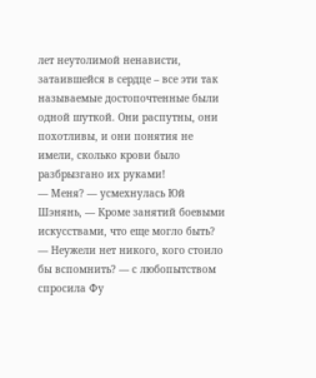лет неутолимой ненависти, затаившейся в сердце – все эти так называемые достопочтенные были одной шуткой. Они распутны, они похотливы, и они понятия не имели, сколько крови было разбрызгано их руками!
— Меня? — усмехнулась Юй Шэнянь, — Кроме занятий боевыми искусствами, что еще могло быть?
— Неужели нет никого, кого стоило бы вспомнить? — с любопытством спросила Фу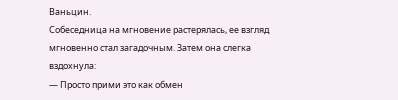Ваньцин.
Собеседница на мгновение растерялась, ее взгляд мгновенно стал загадочным. Затем она слегка вздохнула:
— Просто прими это как обмен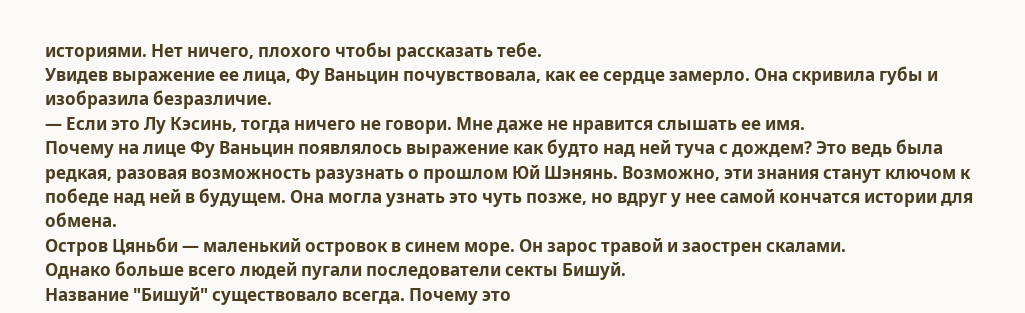историями. Нет ничего, плохого чтобы рассказать тебе.
Увидев выражение ее лица, Фу Ваньцин почувствовала, как ее сердце замерло. Она скривила губы и изобразила безразличие.
— Если это Лу Кэсинь, тогда ничего не говори. Мне даже не нравится слышать ее имя.
Почему на лице Фу Ваньцин появлялось выражение как будто над ней туча с дождем? Это ведь была редкая, разовая возможность разузнать о прошлом Юй Шэнянь. Возможно, эти знания станут ключом к победе над ней в будущем. Она могла узнать это чуть позже, но вдруг у нее самой кончатся истории для обмена.
Остров Цяньби — маленький островок в синем море. Он зарос травой и заострен скалами.
Однако больше всего людей пугали последователи секты Бишуй.
Название "Бишуй" существовало всегда. Почему это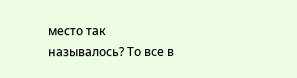место так называлось? То все в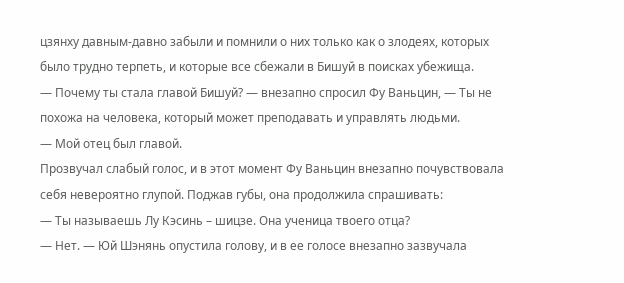цзянху давным-давно забыли и помнили о них только как о злодеях, которых было трудно терпеть, и которые все сбежали в Бишуй в поисках убежища.
— Почему ты стала главой Бишуй? — внезапно спросил Фу Ваньцин, — Ты не похожа на человека, который может преподавать и управлять людьми.
— Мой отец был главой.
Прозвучал слабый голос, и в этот момент Фу Ваньцин внезапно почувствовала себя невероятно глупой. Поджав губы, она продолжила спрашивать:
— Ты называешь Лу Кэсинь – шицзе. Она ученица твоего отца?
— Нет. — Юй Шэнянь опустила голову, и в ее голосе внезапно зазвучала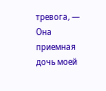тревога, — Она приемная дочь моей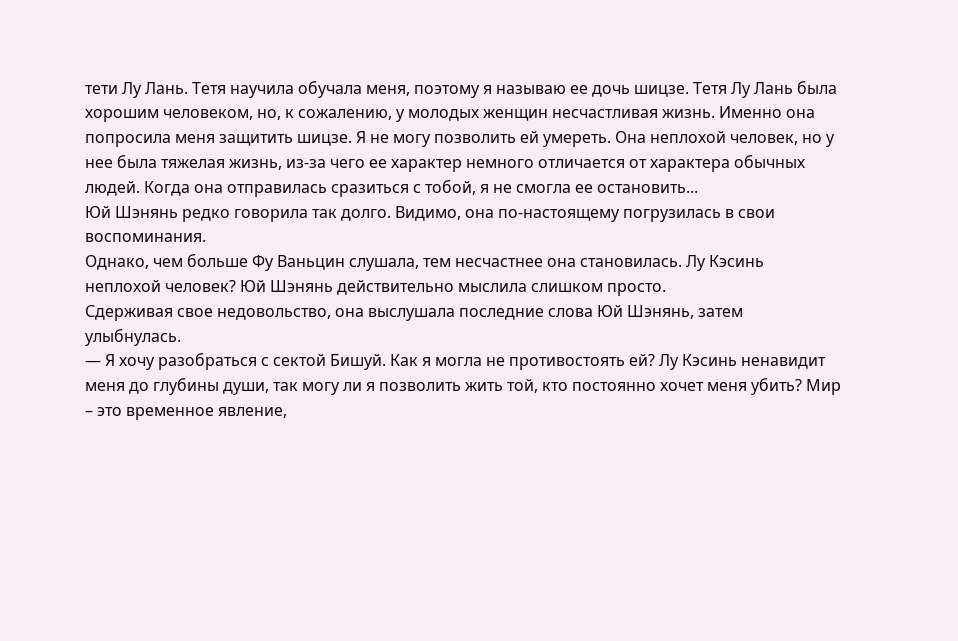тети Лу Лань. Тетя научила обучала меня, поэтому я называю ее дочь шицзе. Тетя Лу Лань была хорошим человеком, но, к сожалению, у молодых женщин несчастливая жизнь. Именно она попросила меня защитить шицзе. Я не могу позволить ей умереть. Она неплохой человек, но у нее была тяжелая жизнь, из-за чего ее характер немного отличается от характера обычных людей. Когда она отправилась сразиться с тобой, я не смогла ее остановить...
Юй Шэнянь редко говорила так долго. Видимо, она по-настоящему погрузилась в свои воспоминания.
Однако, чем больше Фу Ваньцин слушала, тем несчастнее она становилась. Лу Кэсинь неплохой человек? Юй Шэнянь действительно мыслила слишком просто.
Сдерживая свое недовольство, она выслушала последние слова Юй Шэнянь, затем улыбнулась.
— Я хочу разобраться с сектой Бишуй. Как я могла не противостоять ей? Лу Кэсинь ненавидит меня до глубины души, так могу ли я позволить жить той, кто постоянно хочет меня убить? Мир – это временное явление,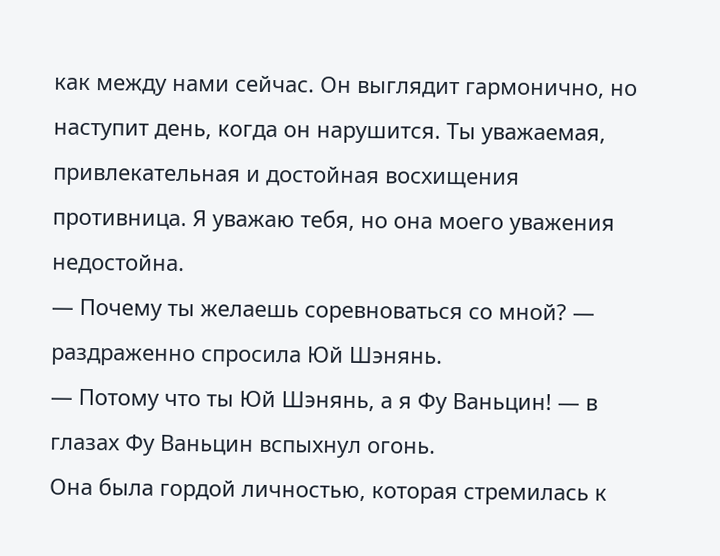как между нами сейчас. Он выглядит гармонично, но наступит день, когда он нарушится. Ты уважаемая, привлекательная и достойная восхищения противница. Я уважаю тебя, но она моего уважения недостойна.
— Почему ты желаешь соревноваться со мной? — раздраженно спросила Юй Шэнянь.
— Потому что ты Юй Шэнянь, а я Фу Ваньцин! — в глазах Фу Ваньцин вспыхнул огонь.
Она была гордой личностью, которая стремилась к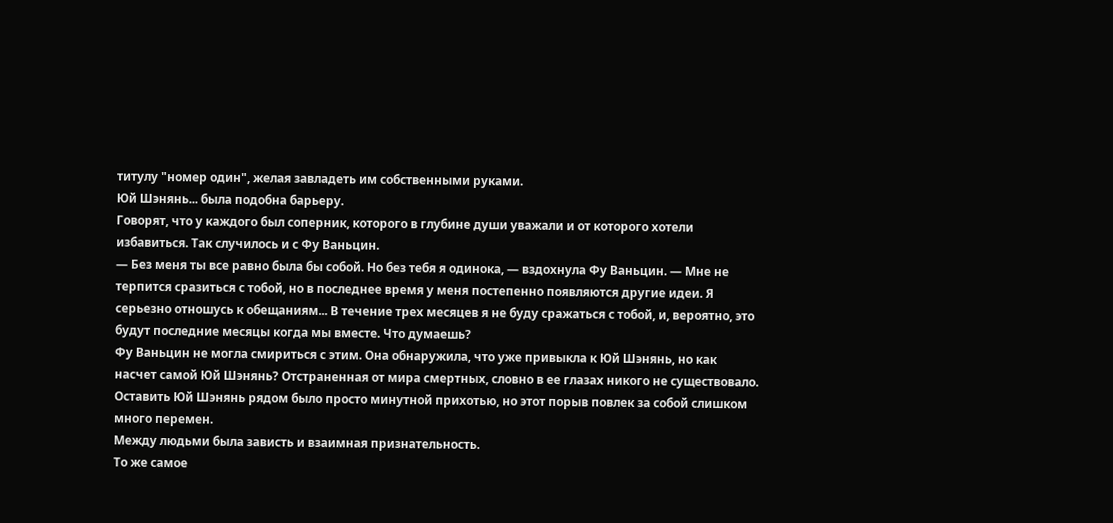титулу "номер один", желая завладеть им собственными руками.
Юй Шэнянь... была подобна барьеру.
Говорят, что у каждого был соперник, которого в глубине души уважали и от которого хотели избавиться. Так случилось и с Фу Ваньцин.
— Без меня ты все равно была бы собой. Но без тебя я одинока, — вздохнула Фу Ваньцин. — Мне не терпится сразиться с тобой, но в последнее время у меня постепенно появляются другие идеи. Я серьезно отношусь к обещаниям... В течение трех месяцев я не буду сражаться с тобой, и, вероятно, это будут последние месяцы когда мы вместе. Что думаешь?
Фу Ваньцин не могла смириться с этим. Она обнаружила, что уже привыкла к Юй Шэнянь, но как насчет самой Юй Шэнянь? Отстраненная от мира смертных, словно в ее глазах никого не существовало. Оставить Юй Шэнянь рядом было просто минутной прихотью, но этот порыв повлек за собой слишком много перемен.
Между людьми была зависть и взаимная признательность.
То же самое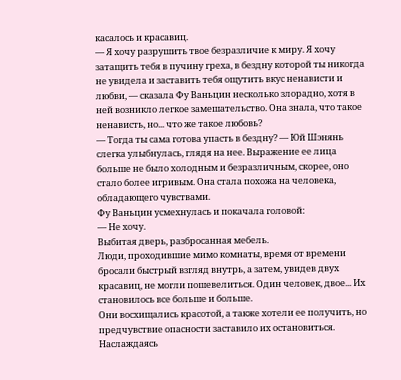касалось и красавиц.
— Я хочу разрушить твое безразличие к миру. Я хочу затащить тебя в пучину греха, в бездну которой ты никогда не увидела и заставить тебя ощутить вкус ненависти и любви, — сказала Фу Ваньцин несколько злорадно, хотя в ней возникло легкое замешательство. Она знала, что такое ненависть, но... что же такое любовь?
— Тогда ты сама готова упасть в бездну? — Юй Шэнянь слегка улыбнулась, глядя на нее. Выражение ее лица больше не было холодным и безразличным, скорее, оно стало более игривым. Она стала похожа на человека, обладающего чувствами.
Фу Ваньцин усмехнулась и покачала головой:
— Не хочу.
Выбитая дверь, разбросанная мебель.
Люди, проходившие мимо комнаты, время от времени бросали быстрый взгляд внутрь, а затем, увидев двух красавиц, не могли пошевелиться. Один человек, двое... Их становилось все больше и больше.
Они восхищались красотой, а также хотели ее получить, но предчувствие опасности заставило их остановиться.
Наслаждаясь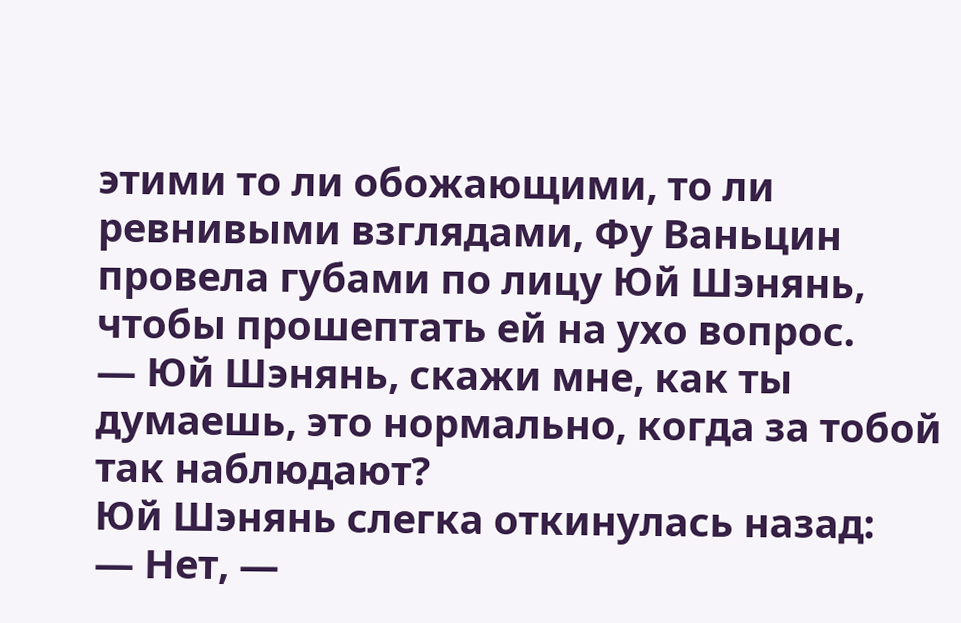этими то ли обожающими, то ли ревнивыми взглядами, Фу Ваньцин провела губами по лицу Юй Шэнянь, чтобы прошептать ей на ухо вопрос.
— Юй Шэнянь, скажи мне, как ты думаешь, это нормально, когда за тобой так наблюдают?
Юй Шэнянь слегка откинулась назад:
— Нет, —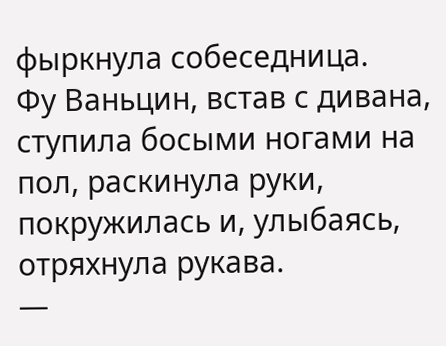фыркнула собеседница.
Фу Ваньцин, встав с дивана, ступила босыми ногами на пол, раскинула руки, покружилась и, улыбаясь, отряхнула рукава.
—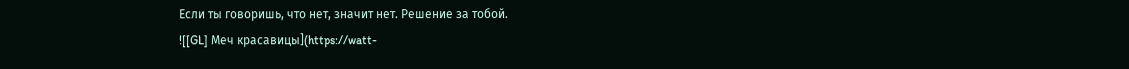Если ты говоришь, что нет, значит нет. Решение за тобой.
![[GL] Меч красавицы](https://watt-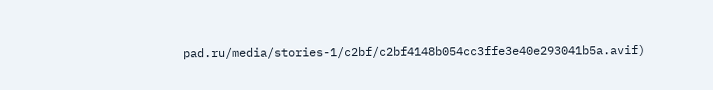pad.ru/media/stories-1/c2bf/c2bf4148b054cc3ffe3e40e293041b5a.avif)